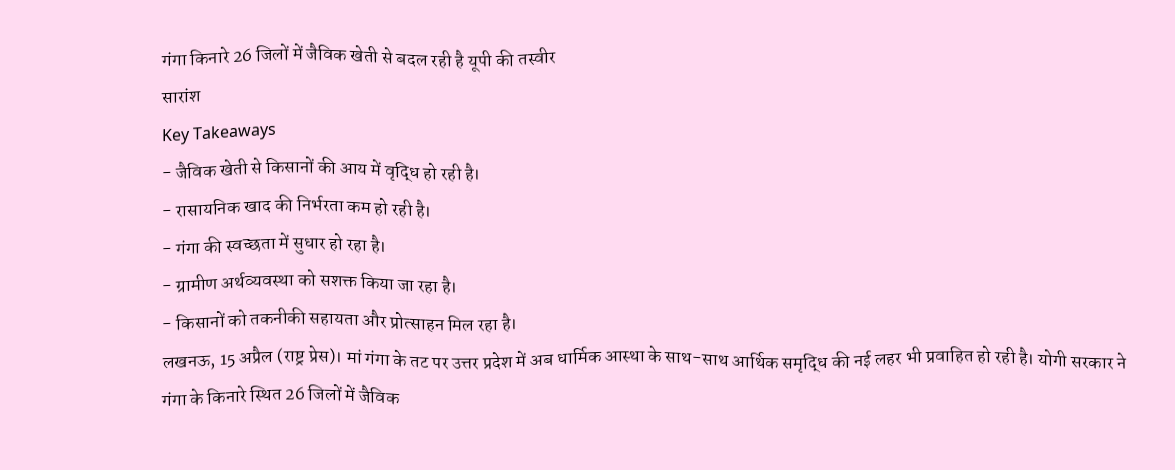गंगा किनारे 26 जिलों में जैविक खेती से बदल रही है यूपी की तस्वीर
सारांश
Key Takeaways
- जैविक खेती से किसानों की आय में वृद्धि हो रही है।
- रासायनिक खाद की निर्भरता कम हो रही है।
- गंगा की स्वच्छता में सुधार हो रहा है।
- ग्रामीण अर्थव्यवस्था को सशक्त किया जा रहा है।
- किसानों को तकनीकी सहायता और प्रोत्साहन मिल रहा है।
लखनऊ, 15 अप्रैल (राष्ट्र प्रेस)। मां गंगा के तट पर उत्तर प्रदेश में अब धार्मिक आस्था के साथ-साथ आर्थिक समृद्धि की नई लहर भी प्रवाहित हो रही है। योगी सरकार ने गंगा के किनारे स्थित 26 जिलों में जैविक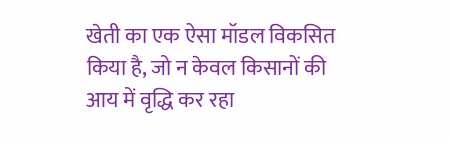खेती का एक ऐसा मॉडल विकसित किया है, जो न केवल किसानों की आय में वृद्धि कर रहा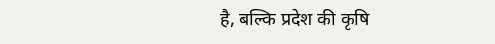है, बल्कि प्रदेश की कृषि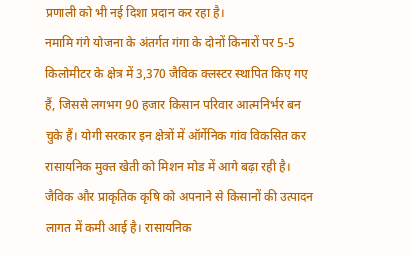प्रणाली को भी नई दिशा प्रदान कर रहा है।
नमामि गंगे योजना के अंतर्गत गंगा के दोनों किनारों पर 5-5 किलोमीटर के क्षेत्र में 3,370 जैविक क्लस्टर स्थापित किए गए हैं, जिससे लगभग 90 हजार किसान परिवार आत्मनिर्भर बन चुके हैं। योगी सरकार इन क्षेत्रों में ऑर्गेनिक गांव विकसित कर रासायनिक मुक्त खेती को मिशन मोड में आगे बढ़ा रही है। जैविक और प्राकृतिक कृषि को अपनाने से किसानों की उत्पादन लागत में कमी आई है। रासायनिक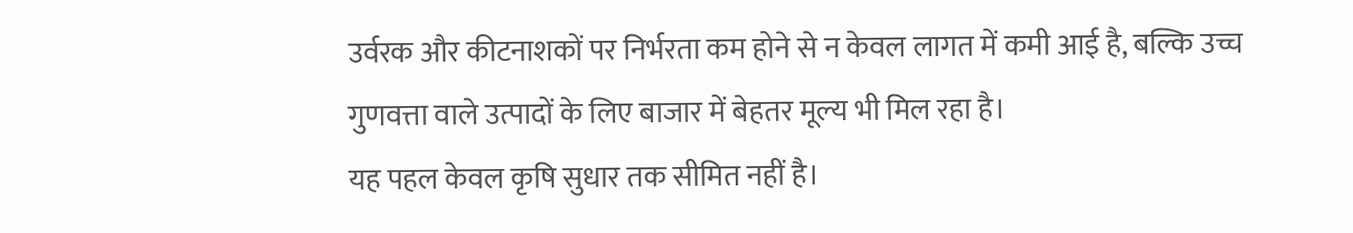उर्वरक और कीटनाशकों पर निर्भरता कम होने से न केवल लागत में कमी आई है, बल्कि उच्च गुणवत्ता वाले उत्पादों के लिए बाजार में बेहतर मूल्य भी मिल रहा है।
यह पहल केवल कृषि सुधार तक सीमित नहीं है।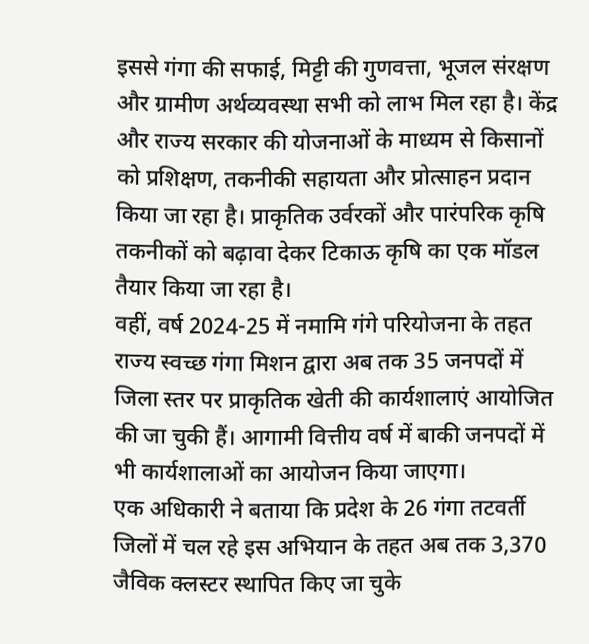इससे गंगा की सफाई, मिट्टी की गुणवत्ता, भूजल संरक्षण और ग्रामीण अर्थव्यवस्था सभी को लाभ मिल रहा है। केंद्र और राज्य सरकार की योजनाओं के माध्यम से किसानों को प्रशिक्षण, तकनीकी सहायता और प्रोत्साहन प्रदान किया जा रहा है। प्राकृतिक उर्वरकों और पारंपरिक कृषि तकनीकों को बढ़ावा देकर टिकाऊ कृषि का एक मॉडल तैयार किया जा रहा है।
वहीं, वर्ष 2024-25 में नमामि गंगे परियोजना के तहत राज्य स्वच्छ गंगा मिशन द्वारा अब तक 35 जनपदों में जिला स्तर पर प्राकृतिक खेती की कार्यशालाएं आयोजित की जा चुकी हैं। आगामी वित्तीय वर्ष में बाकी जनपदों में भी कार्यशालाओं का आयोजन किया जाएगा।
एक अधिकारी ने बताया कि प्रदेश के 26 गंगा तटवर्ती जिलों में चल रहे इस अभियान के तहत अब तक 3,370 जैविक क्लस्टर स्थापित किए जा चुके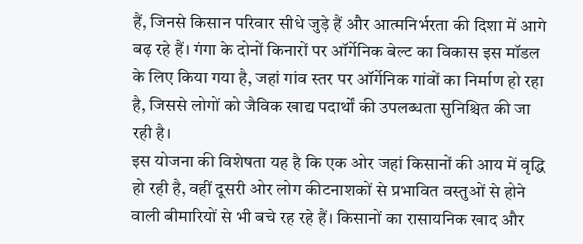हैं, जिनसे किसान परिवार सीधे जुड़े हैं और आत्मनिर्भरता की दिशा में आगे बढ़ रहे हैं। गंगा के दोनों किनारों पर ऑर्गेनिक बेल्ट का विकास इस मॉडल के लिए किया गया है, जहां गांव स्तर पर ऑर्गेनिक गांवों का निर्माण हो रहा है, जिससे लोगों को जैविक खाद्य पदार्थों की उपलब्धता सुनिश्चित की जा रही है।
इस योजना की विशेषता यह है कि एक ओर जहां किसानों की आय में वृद्धि हो रही है, वहीं दूसरी ओर लोग कीटनाशकों से प्रभावित वस्तुओं से होने वाली बीमारियों से भी बचे रह रहे हैं। किसानों का रासायनिक खाद और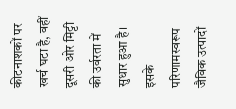कीटनाशकों पर खर्च घटा है, वहीं दूसरी ओर मिट्टी की उर्वरता में सुधार हुआ है। इसके परिणामस्वरूप जैविक उत्पादों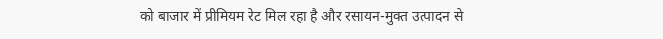को बाजार में प्रीमियम रेट मिल रहा है और रसायन-मुक्त उत्पादन से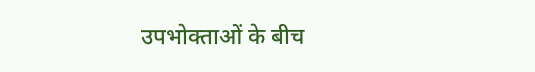उपभोक्ताओं के बीच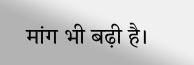मांग भी बढ़ी है।